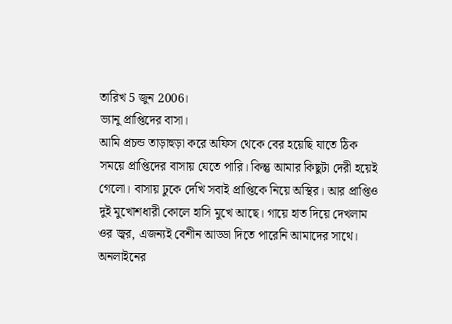তারিখ 5 জুন 2006।
ভ্যানু প্রাপ্তিদের বাসা।
আমি প্রচন্ড তাড়াহুড়া করে অফিস থেকে বের হয়েছি যাতে ঠিক সময়ে প্রাপ্তিদের বাসায় যেতে পারি। কিন্তু আমার কিছুটা দেরী হয়েই গেলো। বাসায় ঢুকে দেখি সবাই প্রাপ্তিকে নিয়ে অস্থির। আর প্রাপ্তিও দুই মুখোশধারী কোলে হাসি মুখে আছে। গায়ে হাত দিয়ে দেখলাম ওর জ্বর, এজন্যই বেশীন আড্ডা দিতে পারেনি আমাদের সাথে। অনলাইনের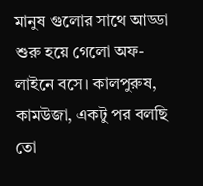মানুষ গুলোর সাথে আড্ডা শুরু হয়ে গেলো অফ-লাইনে বসে। কালপুরুষ, কামউজা, একটু পর বলছি তো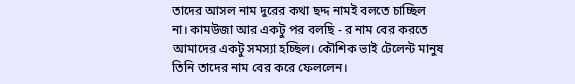তাদের আসল নাম দুরের কথা ছদ্দ নামই বলতে চাচ্ছিল না। কামউজা আর একটু পর বলছি - র নাম বের করতে আমাদের একটু সমস্যা হচ্ছিল। কৌশিক ভাই টেলেন্ট মানুষ তিনি তাদের নাম বের করে ফেললেন।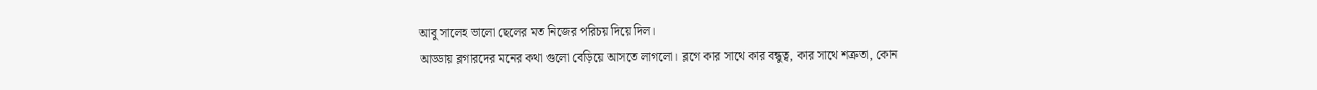আবু সালেহ ভালো ছেলের মত নিজের পরিচয় দিয়ে দিল।
আড্ডায় ব্লগারদের মনের কথা গুলো বেড়িয়ে আসতে লাগলো। ব্লগে কার সাথে কার বন্ধুত্ব, কার সাথে শত্রুতা, কোন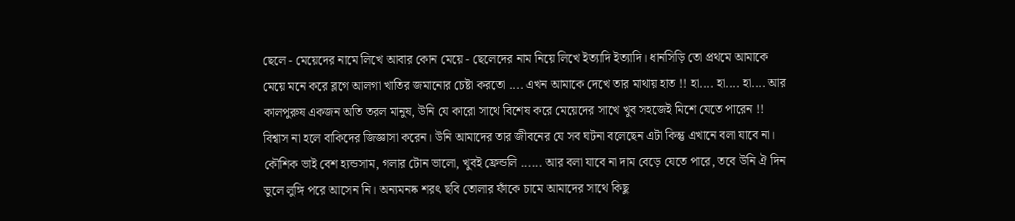ছেলে - মেয়েদের নামে লিখে আবার কোন মেয়ে - ছেলেদের নাম নিয়ে লিখে ইত্যাদি ইত্যাদি। ধানসিড়ি তো প্রথমে আমাকে মেয়ে মনে করে ব্লগে আলগা খাতির জমানোর চেষ্টা করতো .... এখন আমাকে দেখে তার মাথায় হাত !! হা.... হা.... হা.... আর কালপুরুষ একজন অতি তরল মানুষ, উনি যে কারো সাথে বিশেষ করে মেয়েদের সাখে খুব সহজেই মিশে যেতে পারেন !! বিশ্বাস না হলে বাকিদের জিজ্ঞাসা করেন। উনি আমাদের তার জীবনের যে সব ঘটনা বলেছেন এটা কিন্তু এখানে বলা যাবে না। কৌশিক ভাই বেশ হ্যন্ডসাম, গলার টোন ভালো, খুবই ফ্রেন্ডলি ...... আর বলা যাবে না দাম বেড়ে যেতে পারে, তবে উনি ঐ দিন ভুলে লুঙ্গি পরে আসেন নি। অন্যমনষ্ক শরৎ ছবি তোলার ফাঁকে চামে আমাদের সাথে কিছু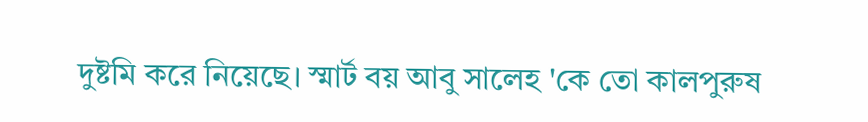দুষ্টমি করে নিয়েছে। স্মার্ট বয় আবু সালেহ 'কে তো কালপুরুষ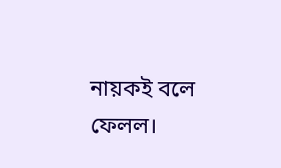নায়কই বলে ফেলল।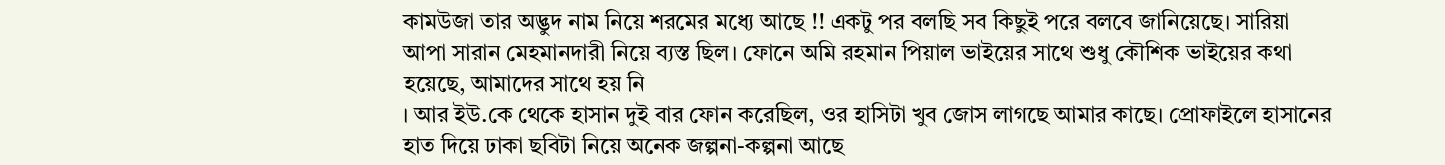কামউজা তার অদ্ভুদ নাম নিয়ে শরমের মধ্যে আছে !! একটু পর বলছি সব কিছুই পরে বলবে জানিয়েছে। সারিয়া আপা সারান মেহমানদারী নিয়ে ব্যস্ত ছিল। ফোনে অমি রহমান পিয়াল ভাইয়ের সাথে শুধু কৌশিক ভাইয়ের কথা হয়েছে, আমাদের সাথে হয় নি
। আর ইউ.কে থেকে হাসান দুই বার ফোন করেছিল, ওর হাসিটা খুব জোস লাগছে আমার কাছে। প্রোফাইলে হাসানের হাত দিয়ে ঢাকা ছবিটা নিয়ে অনেক জল্পনা-কল্পনা আছে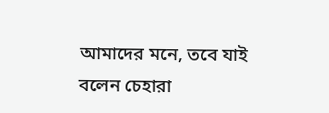আমাদের মনে, তবে যাই বলেন চেহারা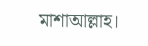মাশাআল্লাহ।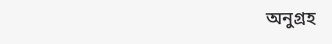অনুগ্রহ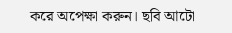করে অপেক্ষা করুন। ছবি আটো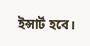ইন্সার্ট হবে।